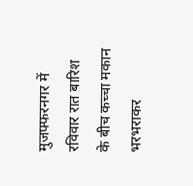मुजफ्फरनगर में रविवार रात बारिश के बीच कच्चा मकान भरभराकर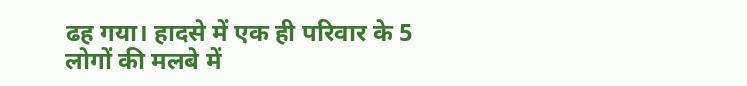ढह गया। हादसे में एक ही परिवार के 5 लोगों की मलबे में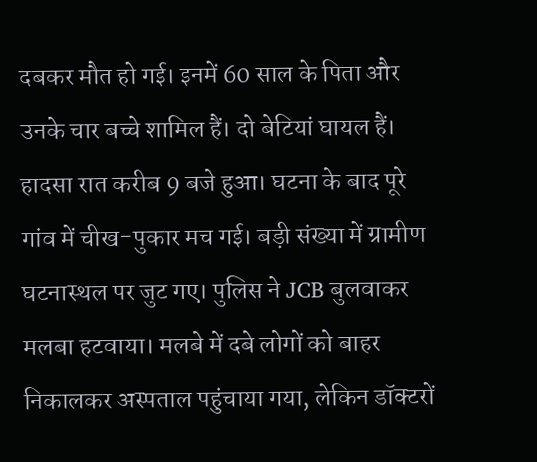दबकर मौत हो गई। इनमें 60 साल के पिता और उनके चार बच्चे शामिल हैं। दो बेटियां घायल हैं। हादसा रात करीब 9 बजे हुआ। घटना के बाद पूरे गांव में चीख-पुकार मच गई। बड़ी संख्या में ग्रामीण घटनास्थल पर जुट गए। पुलिस ने JCB बुलवाकर मलबा हटवाया। मलबे में दबे लोगों को बाहर निकालकर अस्पताल पहुंचाया गया, लेकिन डॉक्टरों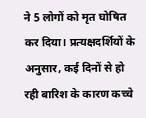ने 5 लोगों को मृत घोषित कर दिया। प्रत्यक्षदर्शियों के अनुसार, कई दिनों से हो रही बारिश के कारण कच्चे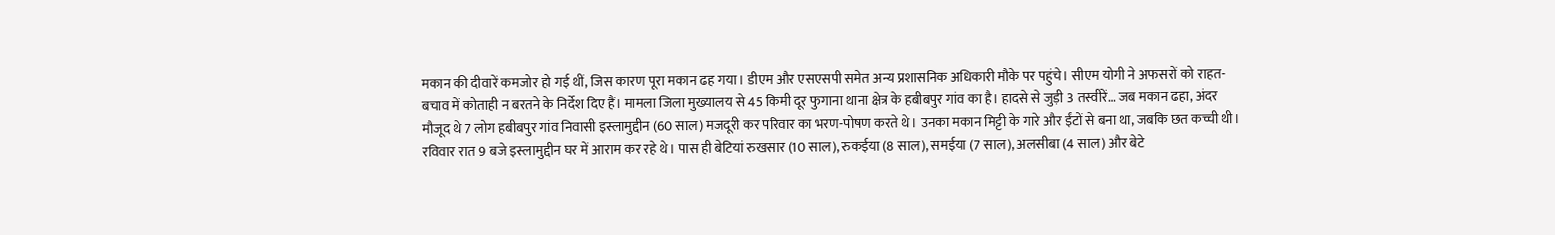मकान की दीवारें कमजोर हो गई थीं, जिस कारण पूरा मकान ढह गया। डीएम और एसएसपी समेत अन्य प्रशासनिक अधिकारी मौके पर पहुंचे। सीएम योगी ने अफसरों को राहत-बचाव में कोताही न बरतने के निर्देश दिए हैं। मामला जिला मुख्यालय से 45 किमी दूर फुगाना थाना क्षेत्र के हबीबपुर गांव का है। हादसे से जुड़ी 3 तस्वीरें… जब मकान ढहा, अंदर मौजूद थे 7 लोग हबीबपुर गांव निवासी इस्लामुद्दीन (60 साल) मजदूरी कर परिवार का भरण-पोषण करते थे। उनका मकान मिट्टी के गारे और ईंटों से बना था, जबकि छत कच्ची थी। रविवार रात 9 बजे इस्लामुद्दीन घर में आराम कर रहे थे। पास ही बेटियां रुखसार (10 साल), रुकईया (8 साल), समईया (7 साल), अलसीबा (4 साल) और बेटे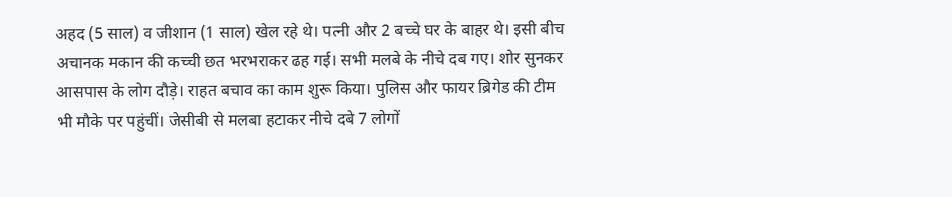अहद (5 साल) व जीशान (1 साल) खेल रहे थे। पत्नी और 2 बच्चे घर के बाहर थे। इसी बीच अचानक मकान की कच्ची छत भरभराकर ढह गई। सभी मलबे के नीचे दब गए। शोर सुनकर आसपास के लोग दौड़े। राहत बचाव का काम शुरू किया। पुलिस और फायर ब्रिगेड की टीम भी मौके पर पहुंचीं। जेसीबी से मलबा हटाकर नीचे दबे 7 लोगों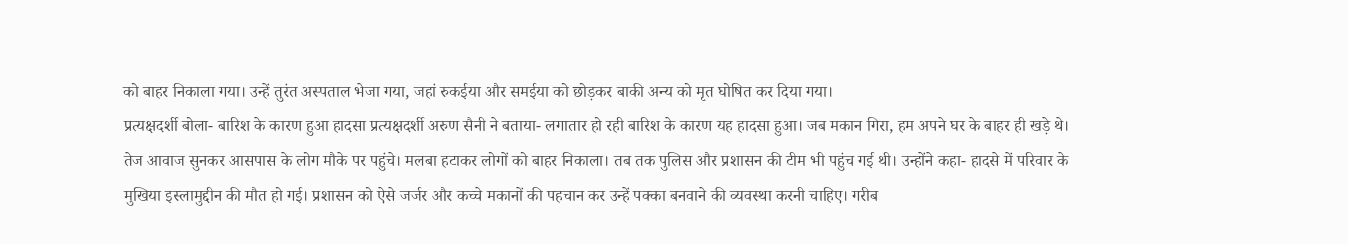को बाहर निकाला गया। उन्हें तुरंत अस्पताल भेजा गया, जहां रुकईया और समईया को छोड़कर बाकी अन्य को मृत घोषित कर दिया गया।
प्रत्यक्षदर्शी बोला- बारिश के कारण हुआ हादसा प्रत्यक्षदर्शी अरुण सैनी ने बताया- लगातार हो रही बारिश के कारण यह हादसा हुआ। जब मकान गिरा, हम अपने घर के बाहर ही खड़े थे। तेज आवाज सुनकर आसपास के लोग मौके पर पहुंचे। मलबा हटाकर लोगों को बाहर निकाला। तब तक पुलिस और प्रशासन की टीम भी पहुंच गई थी। उन्होंने कहा- हादसे में परिवार के मुखिया इस्लामुद्दीन की मौत हो गई। प्रशासन को ऐसे जर्जर और कच्चे मकानों की पहचान कर उन्हें पक्का बनवाने की व्यवस्था करनी चाहिए। गरीब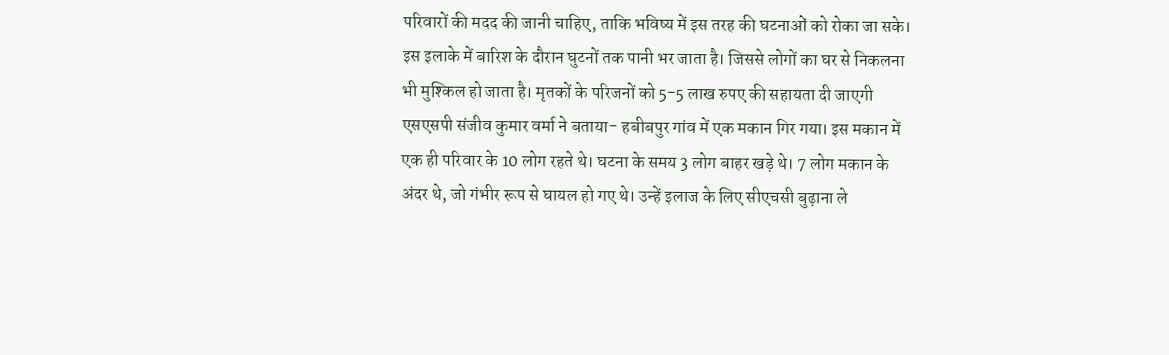परिवारों की मदद की जानी चाहिए, ताकि भविष्य में इस तरह की घटनाओं को रोका जा सके। इस इलाके में बारिश के दौरान घुटनों तक पानी भर जाता है। जिससे लोगों का घर से निकलना भी मुश्किल हो जाता है। मृतकों के परिजनों को 5-5 लाख रुपए की सहायता दी जाएगी एसएसपी संजीव कुमार वर्मा ने बताया- हबीबपुर गांव में एक मकान गिर गया। इस मकान में एक ही परिवार के 10 लोग रहते थे। घटना के समय 3 लोग बाहर खड़े थे। 7 लोग मकान के अंदर थे, जो गंभीर रूप से घायल हो गए थे। उन्हें इलाज के लिए सीएचसी बुढ़ाना ले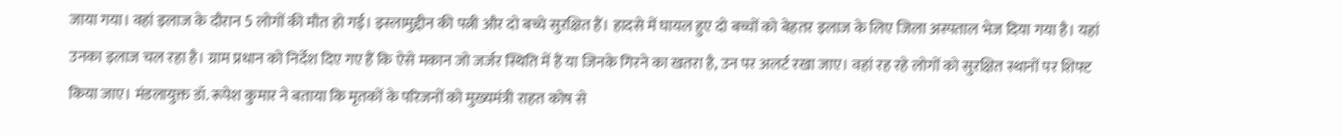जाया गया। वहां इलाज के दौरान 5 लोगों की मौत हो गई। इस्लामुद्दीन की पत्नी और दो बच्चे सुरक्षित हैं। हादसे में घायल हुए दो बच्चों को बेहतर इलाज के लिए जिला अस्पताल भेज दिया गया है। यहां उनका इलाज चल रहा है। ग्राम प्रधान को निर्देश दिए गए हैं कि ऐसे मकान जो जर्जर स्थिति में हैं या जिनके गिरने का खतरा है, उन पर अलर्ट रखा जाए। वहां रह रहे लोगों को सुरक्षित स्थानों पर शिफ्ट किया जाए। मंडलायुक्त डॉ. रूपेश कुमार ने बताया कि मृतकों के परिजनों को मुख्यमंत्री राहत कोष से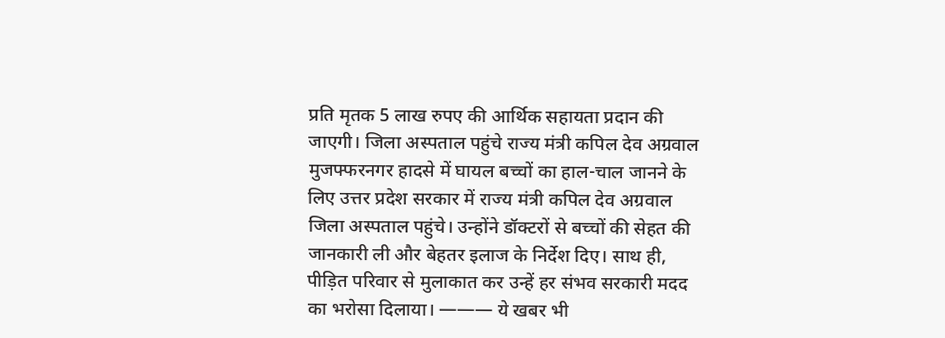प्रति मृतक 5 लाख रुपए की आर्थिक सहायता प्रदान की जाएगी। जिला अस्पताल पहुंचे राज्य मंत्री कपिल देव अग्रवाल मुजफ्फरनगर हादसे में घायल बच्चों का हाल-चाल जानने के लिए उत्तर प्रदेश सरकार में राज्य मंत्री कपिल देव अग्रवाल जिला अस्पताल पहुंचे। उन्होंने डॉक्टरों से बच्चों की सेहत की जानकारी ली और बेहतर इलाज के निर्देश दिए। साथ ही, पीड़ित परिवार से मुलाकात कर उन्हें हर संभव सरकारी मदद का भरोसा दिलाया। ——— ये खबर भी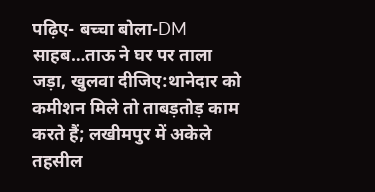पढ़िए- बच्चा बोला-DM साहब…ताऊ ने घर पर ताला जड़ा, खुलवा दीजिए:थानेदार को कमीशन मिले तो ताबड़तोड़ काम करते हैं; लखीमपुर में अकेले तहसील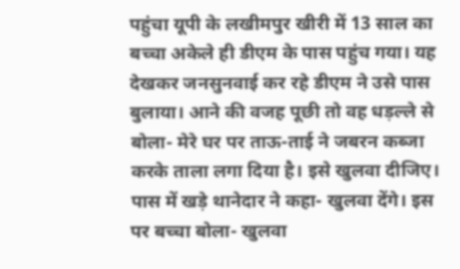पहुंचा यूपी के लखीमपुर खीरी में 13 साल का बच्चा अकेले ही डीएम के पास पहुंच गया। यह देखकर जनसुनवाई कर रहे डीएम ने उसे पास बुलाया। आने की वजह पूछी तो वह धड़ल्ले से बोला- मेरे घर पर ताऊ-ताई ने जबरन कब्जा करके ताला लगा दिया है। इसे खुलवा दीजिए। पास में खड़े थानेदार ने कहा- खुलवा देंगे। इस पर बच्चा बोला- खुलवा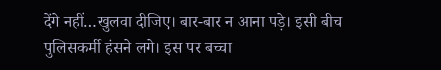देंगे नहीं…खुलवा दीजिए। बार-बार न आना पड़े। इसी बीच पुलिसकर्मी हंसने लगे। इस पर बच्चा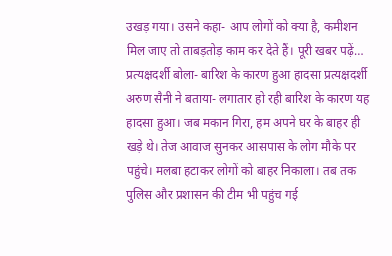उखड़ गया। उसने कहा- आप लोगों को क्या है, कमीशन मिल जाए तो ताबड़तोड़ काम कर देते हैं। पूरी खबर पढ़ें…
प्रत्यक्षदर्शी बोला- बारिश के कारण हुआ हादसा प्रत्यक्षदर्शी अरुण सैनी ने बताया- लगातार हो रही बारिश के कारण यह हादसा हुआ। जब मकान गिरा, हम अपने घर के बाहर ही खड़े थे। तेज आवाज सुनकर आसपास के लोग मौके पर पहुंचे। मलबा हटाकर लोगों को बाहर निकाला। तब तक पुलिस और प्रशासन की टीम भी पहुंच गई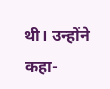थी। उन्होंने कहा-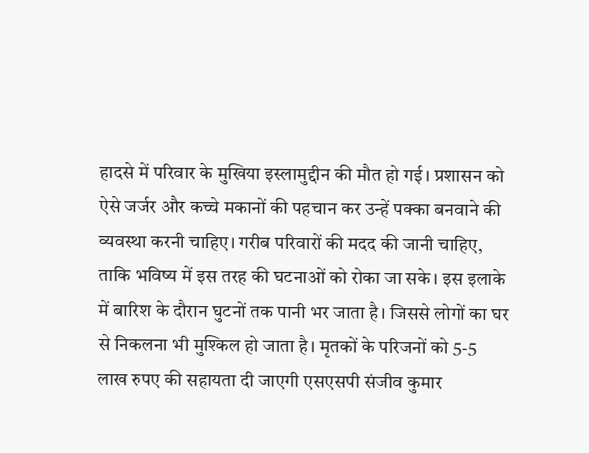हादसे में परिवार के मुखिया इस्लामुद्दीन की मौत हो गई। प्रशासन को ऐसे जर्जर और कच्चे मकानों की पहचान कर उन्हें पक्का बनवाने की व्यवस्था करनी चाहिए। गरीब परिवारों की मदद की जानी चाहिए, ताकि भविष्य में इस तरह की घटनाओं को रोका जा सके। इस इलाके में बारिश के दौरान घुटनों तक पानी भर जाता है। जिससे लोगों का घर से निकलना भी मुश्किल हो जाता है। मृतकों के परिजनों को 5-5 लाख रुपए की सहायता दी जाएगी एसएसपी संजीव कुमार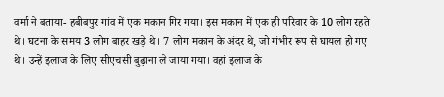वर्मा ने बताया- हबीबपुर गांव में एक मकान गिर गया। इस मकान में एक ही परिवार के 10 लोग रहते थे। घटना के समय 3 लोग बाहर खड़े थे। 7 लोग मकान के अंदर थे, जो गंभीर रूप से घायल हो गए थे। उन्हें इलाज के लिए सीएचसी बुढ़ाना ले जाया गया। वहां इलाज के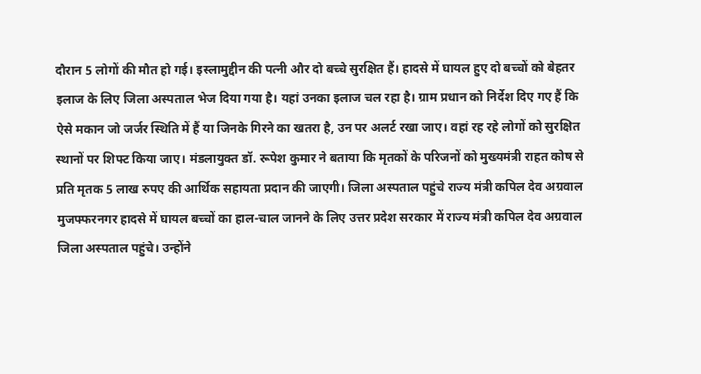दौरान 5 लोगों की मौत हो गई। इस्लामुद्दीन की पत्नी और दो बच्चे सुरक्षित हैं। हादसे में घायल हुए दो बच्चों को बेहतर इलाज के लिए जिला अस्पताल भेज दिया गया है। यहां उनका इलाज चल रहा है। ग्राम प्रधान को निर्देश दिए गए हैं कि ऐसे मकान जो जर्जर स्थिति में हैं या जिनके गिरने का खतरा है, उन पर अलर्ट रखा जाए। वहां रह रहे लोगों को सुरक्षित स्थानों पर शिफ्ट किया जाए। मंडलायुक्त डॉ. रूपेश कुमार ने बताया कि मृतकों के परिजनों को मुख्यमंत्री राहत कोष से प्रति मृतक 5 लाख रुपए की आर्थिक सहायता प्रदान की जाएगी। जिला अस्पताल पहुंचे राज्य मंत्री कपिल देव अग्रवाल मुजफ्फरनगर हादसे में घायल बच्चों का हाल-चाल जानने के लिए उत्तर प्रदेश सरकार में राज्य मंत्री कपिल देव अग्रवाल जिला अस्पताल पहुंचे। उन्होंने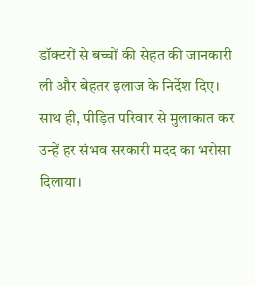डॉक्टरों से बच्चों की सेहत की जानकारी ली और बेहतर इलाज के निर्देश दिए। साथ ही, पीड़ित परिवार से मुलाकात कर उन्हें हर संभव सरकारी मदद का भरोसा दिलाया।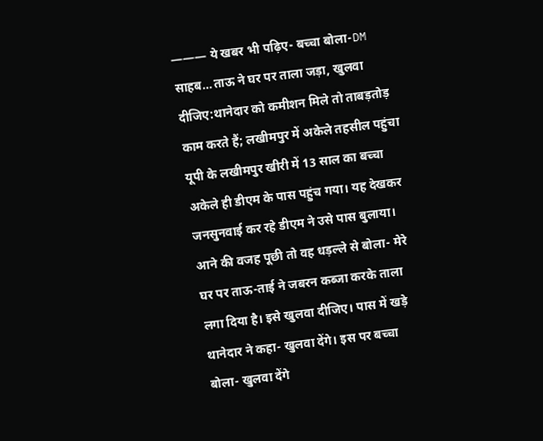——— ये खबर भी पढ़िए- बच्चा बोला-DM साहब…ताऊ ने घर पर ताला जड़ा, खुलवा दीजिए:थानेदार को कमीशन मिले तो ताबड़तोड़ काम करते हैं; लखीमपुर में अकेले तहसील पहुंचा यूपी के लखीमपुर खीरी में 13 साल का बच्चा अकेले ही डीएम के पास पहुंच गया। यह देखकर जनसुनवाई कर रहे डीएम ने उसे पास बुलाया। आने की वजह पूछी तो वह धड़ल्ले से बोला- मेरे घर पर ताऊ-ताई ने जबरन कब्जा करके ताला लगा दिया है। इसे खुलवा दीजिए। पास में खड़े थानेदार ने कहा- खुलवा देंगे। इस पर बच्चा बोला- खुलवा देंगे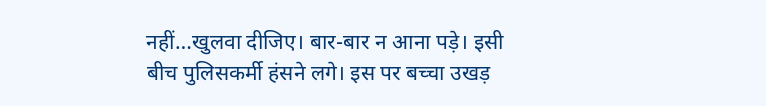नहीं…खुलवा दीजिए। बार-बार न आना पड़े। इसी बीच पुलिसकर्मी हंसने लगे। इस पर बच्चा उखड़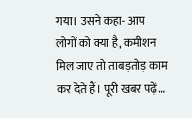गया। उसने कहा- आप लोगों को क्या है, कमीशन मिल जाए तो ताबड़तोड़ काम कर देते हैं। पूरी खबर पढ़ें…